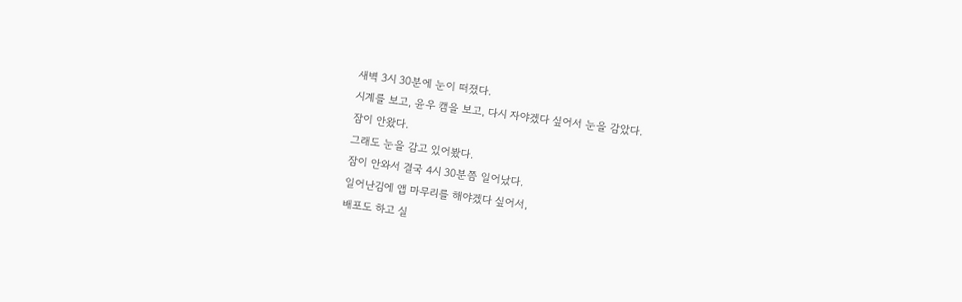새벽 3시 30분에 눈이 떠졌다.
시계를 보고, 윤우 캠을 보고, 다시 자야겠다 싶어서 눈을 감았다.
잠이 안왔다.
그래도 눈을 감고 있어봤다.
잠이 안와서 결국 4시 30분쯤 일어났다.
일어난김에 앱 마무리를 해야겠다 싶어서,
배포도 하고 실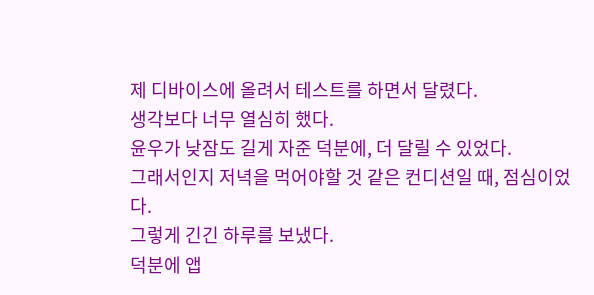제 디바이스에 올려서 테스트를 하면서 달렸다.
생각보다 너무 열심히 했다.
윤우가 낮잠도 길게 자준 덕분에, 더 달릴 수 있었다.
그래서인지 저녁을 먹어야할 것 같은 컨디션일 때, 점심이었다.
그렇게 긴긴 하루를 보냈다.
덕분에 앱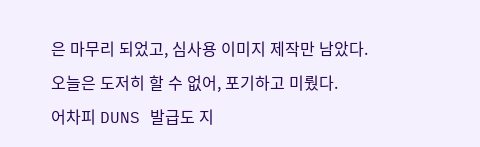은 마무리 되었고, 심사용 이미지 제작만 남았다.
오늘은 도저히 할 수 없어, 포기하고 미뤘다.
어차피 DUNS 발급도 지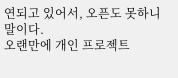연되고 있어서, 오픈도 못하니 말이다.
오랜만에 개인 프로젝트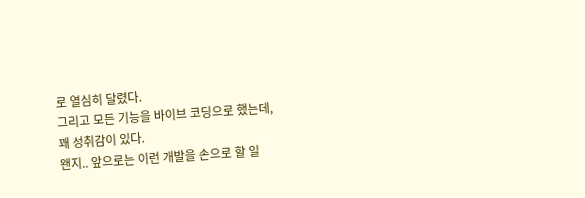로 열심히 달렸다.
그리고 모든 기능을 바이브 코딩으로 했는데,
꽤 성취감이 있다.
왠지.. 앞으로는 이런 개발을 손으로 할 일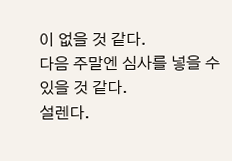이 없을 것 같다.
다음 주말엔 심사를 넣을 수 있을 것 같다.
설렌다.